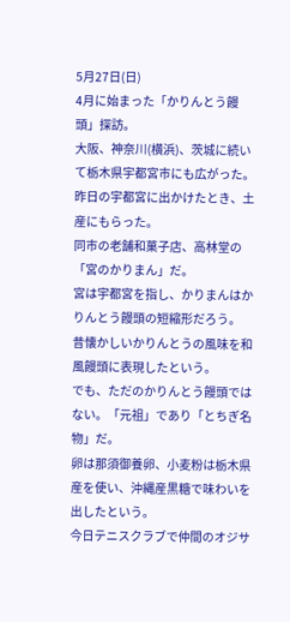5月27日(日)
4月に始まった「かりんとう饅頭」探訪。
大阪、神奈川(横浜)、茨城に続いて栃木県宇都宮市にも広がった。
昨日の宇都宮に出かけたとき、土産にもらった。
同市の老舗和菓子店、高林堂の「宮のかりまん」だ。
宮は宇都宮を指し、かりまんはかりんとう饅頭の短縮形だろう。
昔懐かしいかりんとうの風味を和風饅頭に表現したという。
でも、ただのかりんとう饅頭ではない。「元祖」であり「とちぎ名物」だ。
卵は那須御養卵、小麦粉は栃木県産を使い、沖縄産黒糖で味わいを出したという。
今日テニスクラブで仲間のオジサ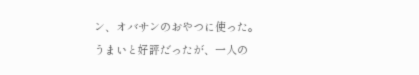ン、オバサンのおやつに使った。
うまいと好評だったが、一人の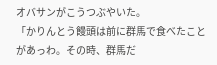オバサンがこうつぶやいた。
「かりんとう饅頭は前に群馬で食べたことがあっわ。その時、群馬だ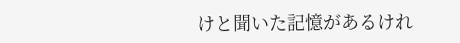けと聞いた記憶があるけれ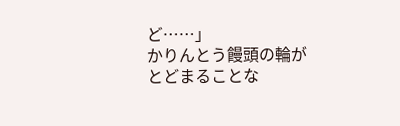ど……」
かりんとう饅頭の輪がとどまることな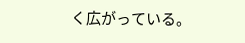く広がっている。